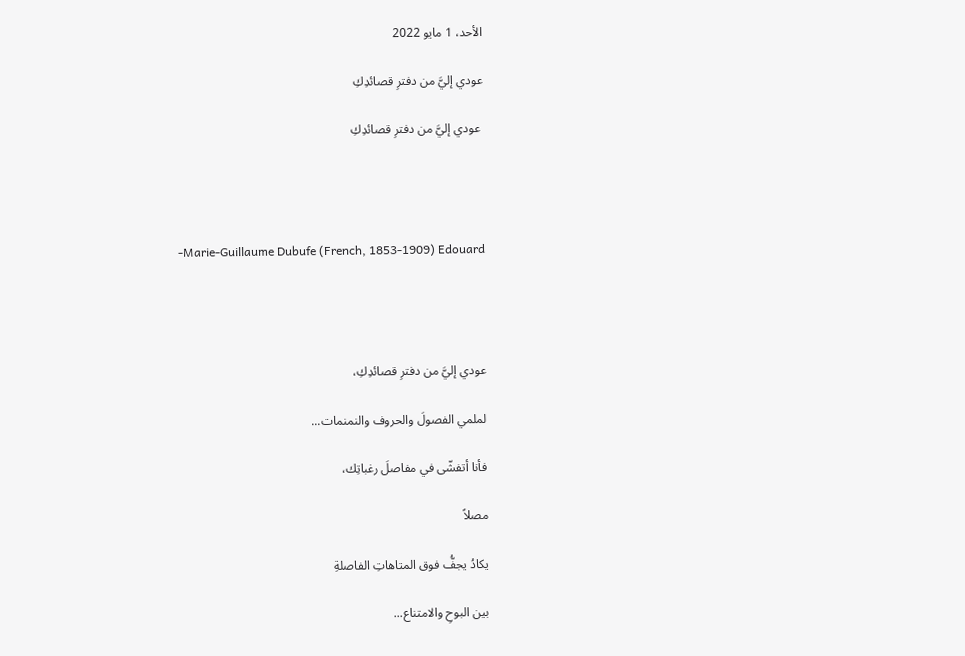الأحد، 1 مايو 2022

عودي إليَّ من دفترِ قصائدِكِ

 عودي إليَّ من دفترِ قصائدِكِ




-Marie-Guillaume Dubufe (French, 1853-1909) Edouard




عودي إليَّ من دفترِ قصائدِكِ،

لملمي الفصولَ والحروف والنمنمات...

فأنا أتفشّى في مفاصلَ رغباتِك،

مصلاً

يكادُ يجفُّ فوق المتاهاتِ الفاصلةِ

بين البوحِ والامتناع...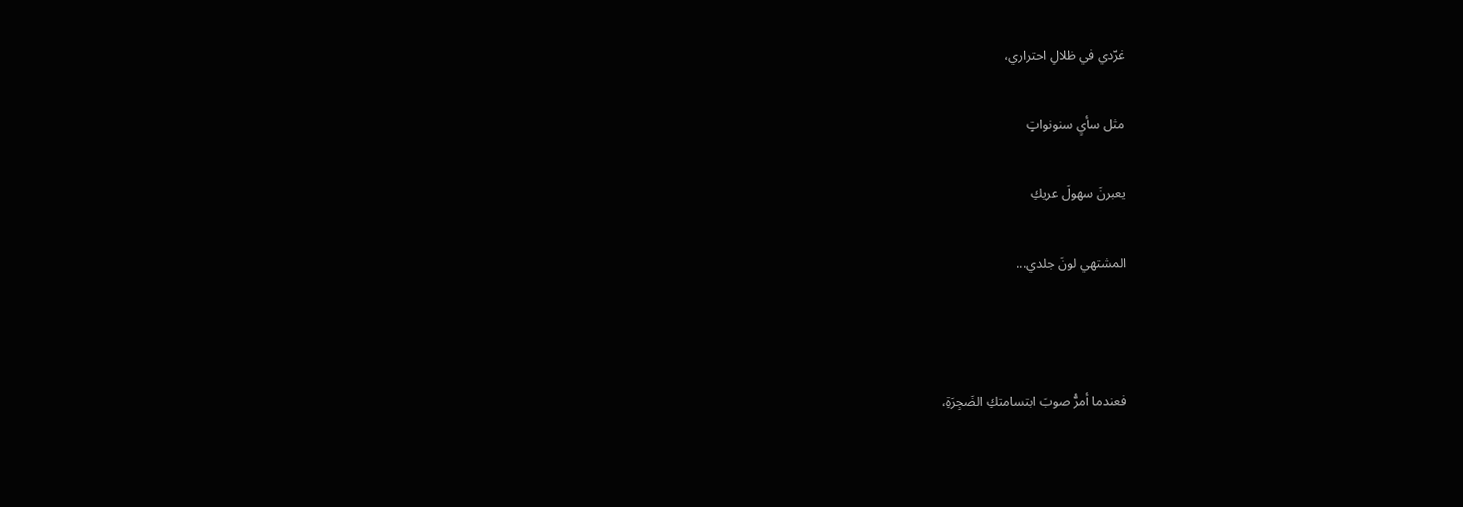غرّدي في ظلالِ احتراري،

مثل سأيِ سنونواتٍ

يعبرنَ سهولَ عريكِ

المشتهي لونَ جلدي...



فعندما أمرُّ صوبَ ابتسامتكِ الضَجِرَةِ،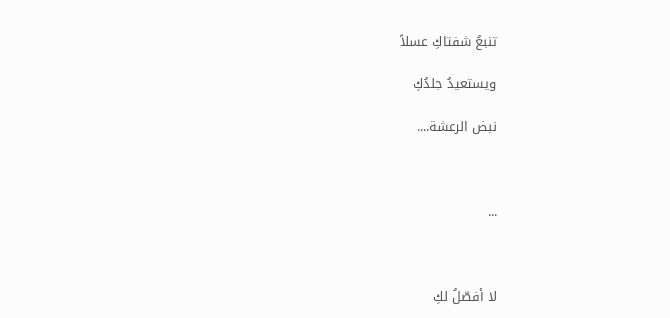تنبعُ شفتاكِ عسلاً

ويستعيدُ جلدُكِ

نبض الرعشة....



...



لا أفصّلُ لكِ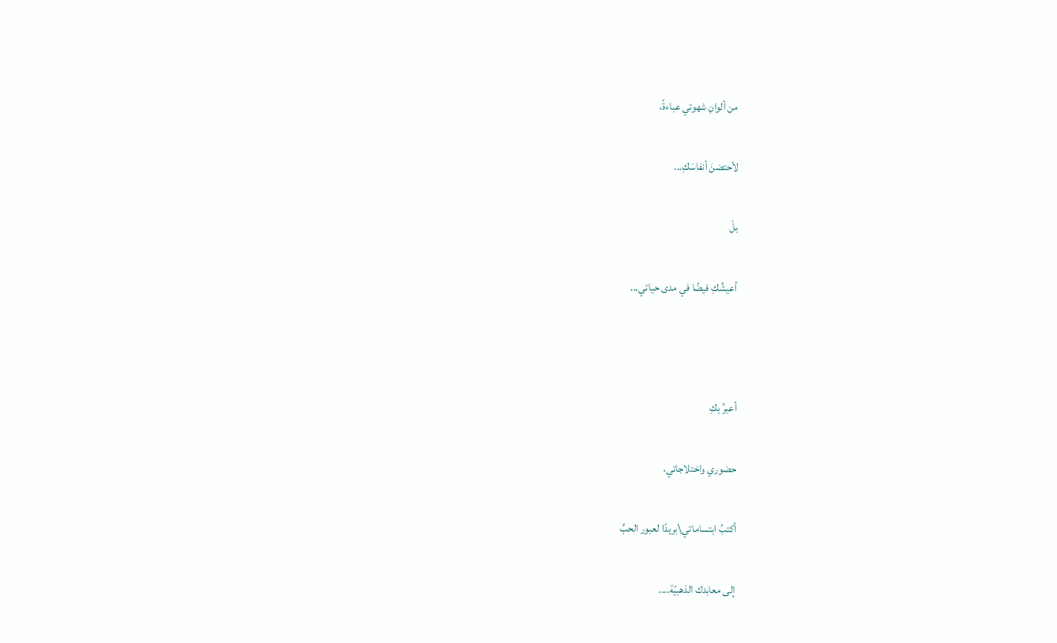من ألوانِ شهوتي عباءةً،

لأحتضنَ أنفاسَكِ...

بلْ

أعيشُكِ فيضًا في مدى حياتي...



أعبرُ بكِ

حضوري واختلاجاتي،

أكتبُ ابتساماتي\بريدًا لعبور الحبِّ

إلى معابدك الذهبيّة....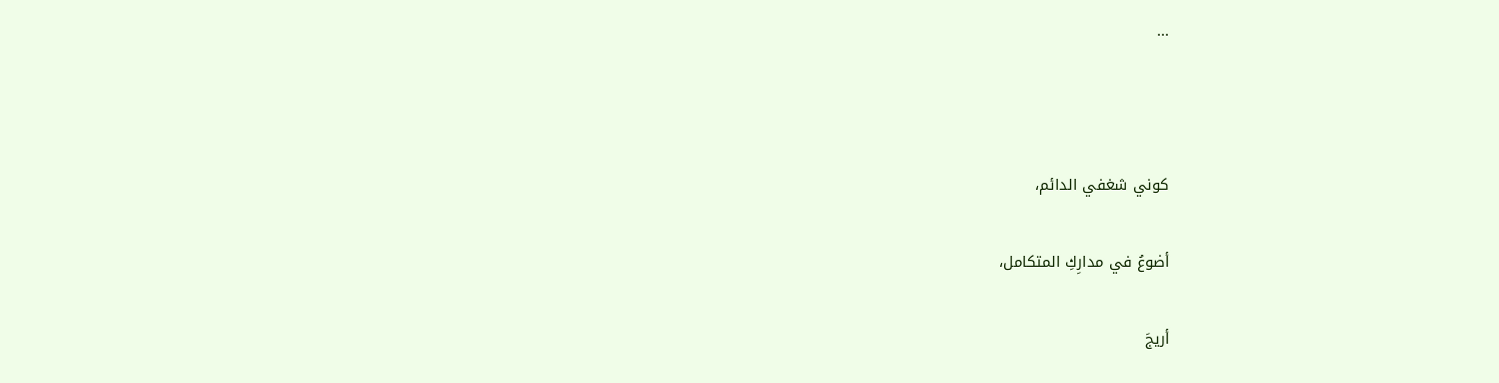...



كوني شغفي الدائم،

أضوعُ في مدارِكِ المتكامل،

أريجَ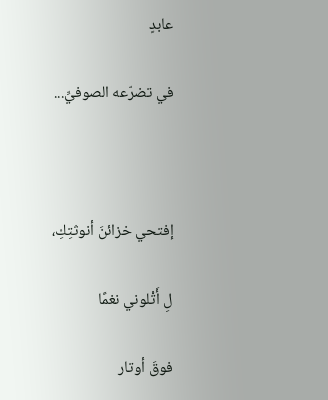عابدٍ

في تضرّعه الصوفيِّ...



إفتحي خزائنَ أنوثتِكِ،

لِ أَتْلوني نغمًا

فوقَ أوتار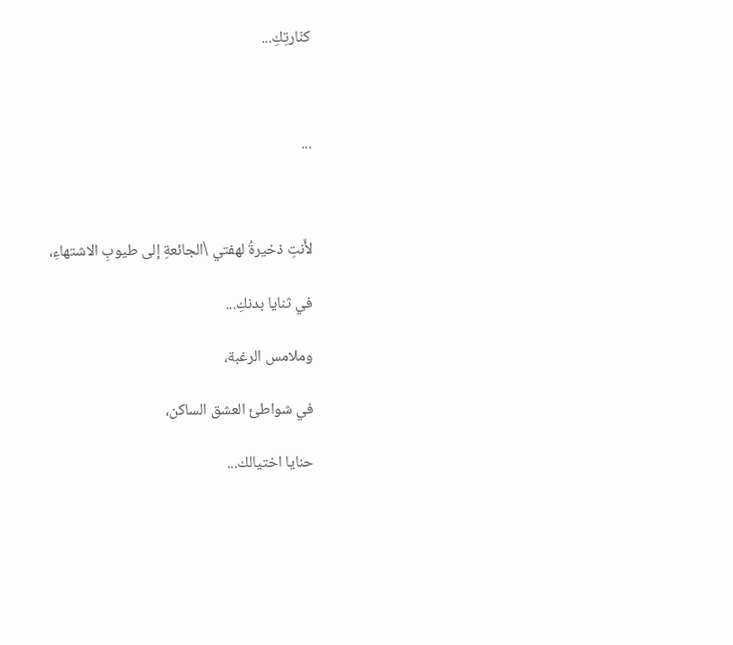كنّارتِكِ...



...



لأَنتِ ذخيرةُ لهفتي \الجائعةِ إلى طيوبِ الاشتهاءِ،

في ثنايا بدنكِ...

وملامس الرغبة،

في شواطئ العشق الساكن،

حنايا اختيالك...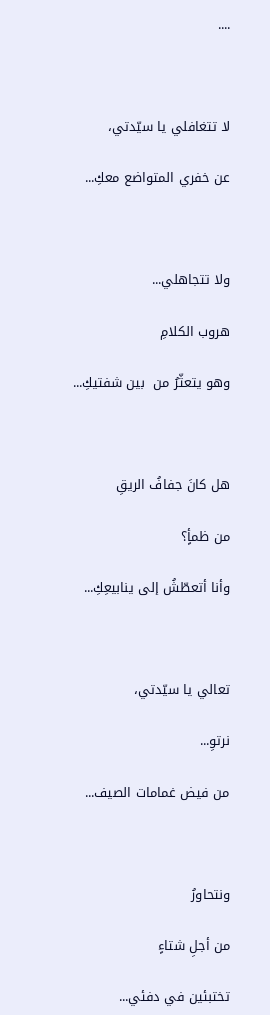....



لا تتغافلي يا سيّدتي،

عن خفري المتواضع معكِ...



ولا تتجاهلي...

هروب الكلامِ

وهو يتعثّرُ من  بين شفتيكِ...



هل كانَ جفافُ الريقِ

من ظمأٍ؟

وأنا أتعطّشُ إلى ينابيعِكِ...



تعالي يا سيّدتي،

نرتوِ...

من فيض غمامات الصيف...



ونتحاورُ

من أجلِ شتاءٍ

تختبئين في دفئي...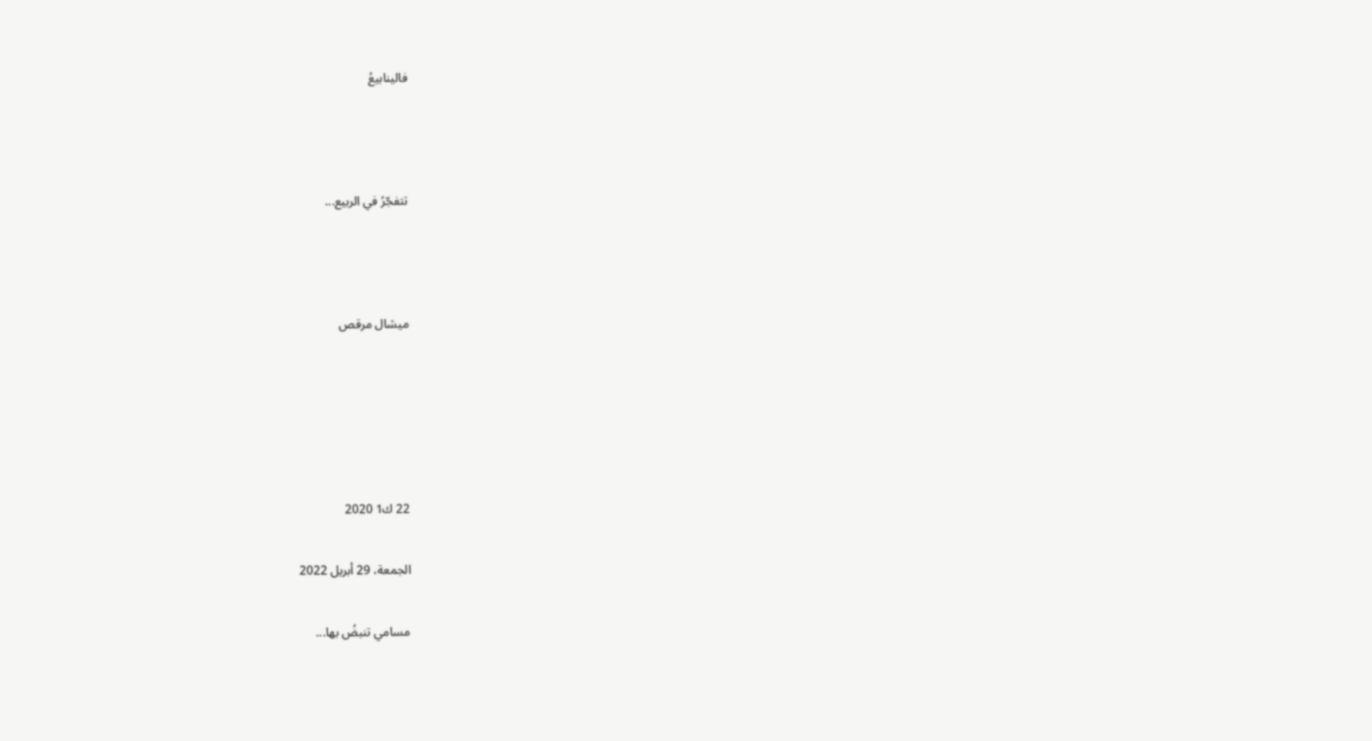فالينابيعُ



تتفجّرُ في الربيع...



ميشال مرقص





22 ك1 2020

الجمعة، 29 أبريل 2022

مسامي تنبضُ بها...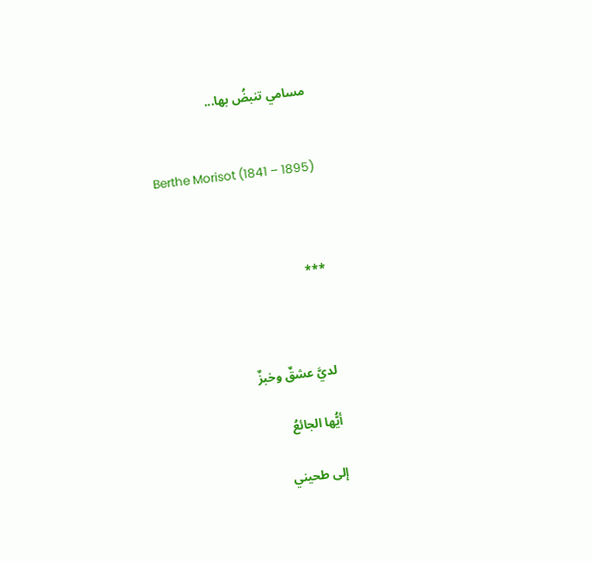مسامي تنبضُ بها...


Berthe Morisot (1841 – 1895)



***



لديَّ عشقٌ وخبزٌ

أيُّها الجائعُ

إلى طحيني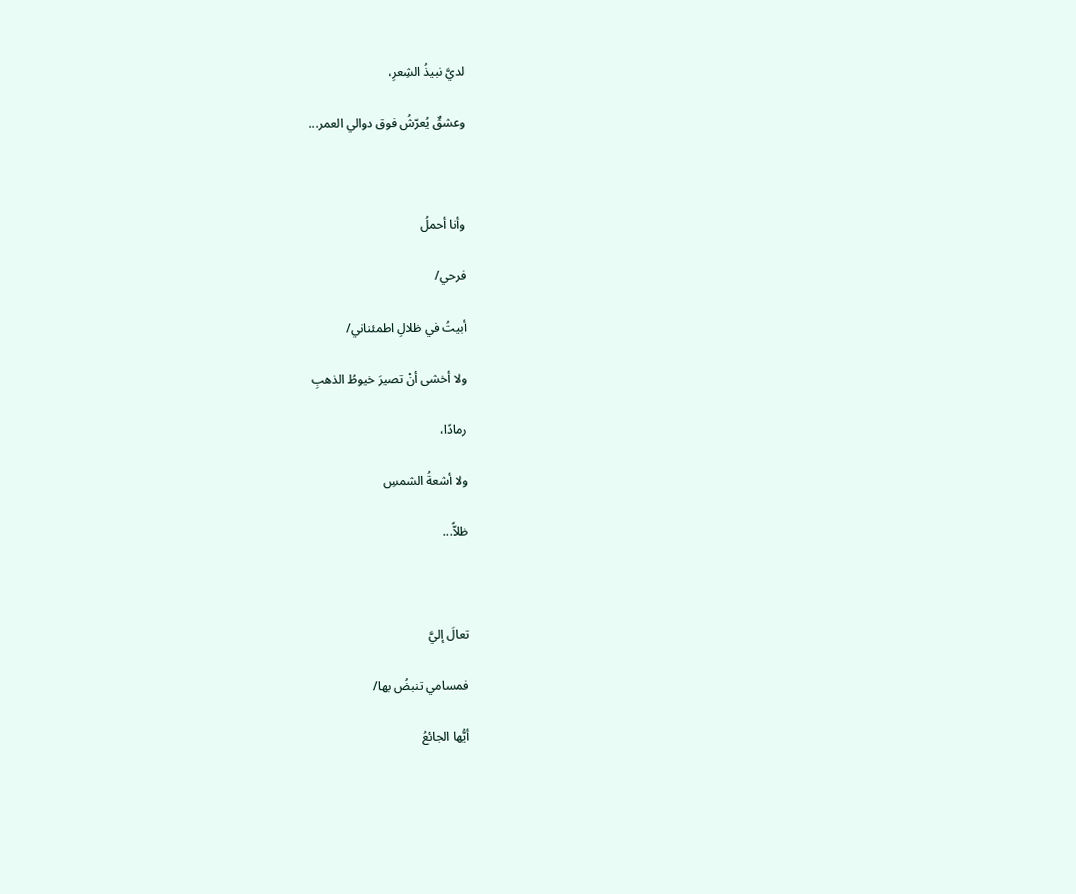لديَّ نبيذُ الشِعرِ،

وعشقٌ يُعرّشُ فوق دوالي العمر...



وأنا أحملُ

فرحي/

أبيتُ في ظلالِ اطمئناني/

ولا أخشى أنْ تصيرَ خيوطُ الذهبِ

رمادًا،

ولا أشعةُ الشمسِ

ظلاًّ...



تعالَ إليَّ

فمسامي تنبضُ بها/

أيُّها الجائعُ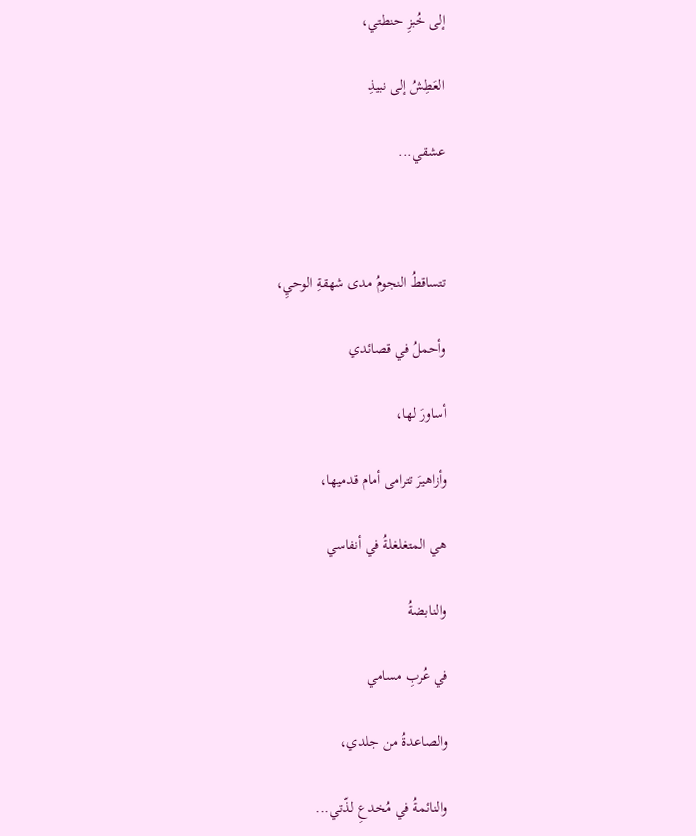إلى خُبزِ حنطتي،

العَطِشُ إلى نبيذِ

عشقي...



تتساقطُ النجومُ مدى شهقةِ الوحيِ،

وأحملُ في قصائدي

أساورَ لها،

وأزاهيرَ تترامى أمام قدميها،

هي المتغلغلةُ في أنفاسي

والنابضةُ

في عُربِ مسامي

والصاعدةُ من جلدي،

والنائمةُ في مُخدعِ لذّتي...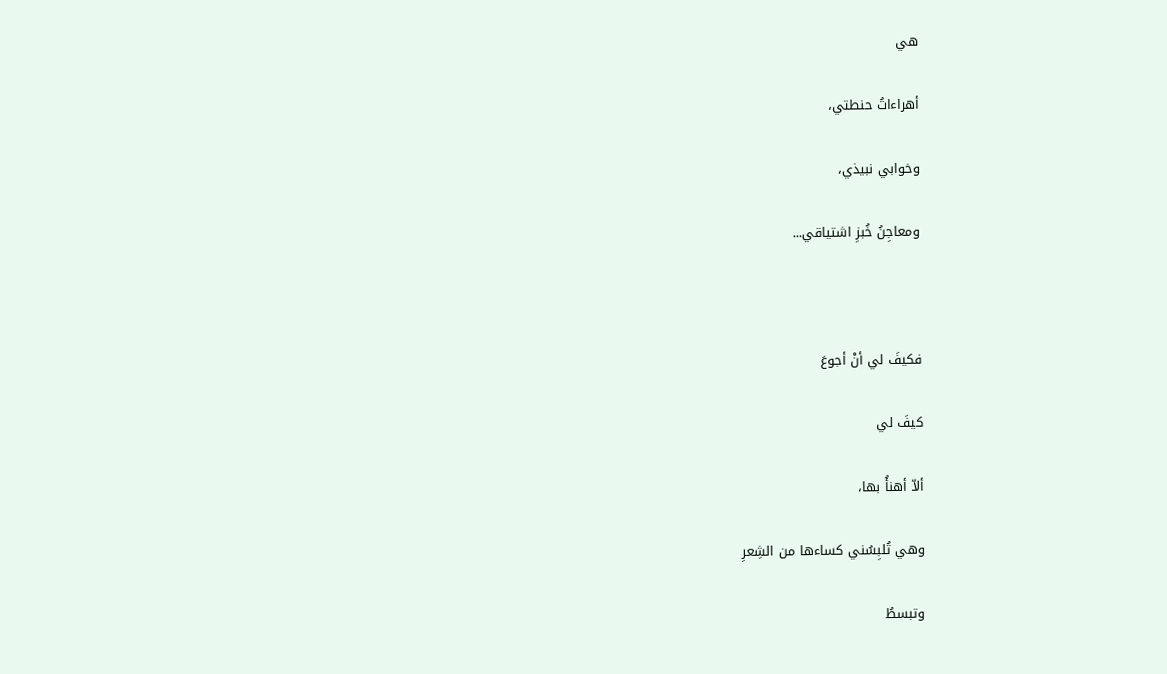هي

أهراءاتُ حنطتي،

وخوابي نبيذي،

ومعاجِنُ خُبزِ اشتياقي...



فكيفَ لي أنْ أجوعَ

كيفَ لي

ألاّ أهنأُ بها،

وهي تُلبِسُني كساءها من الشِعرِ

وتبسطُ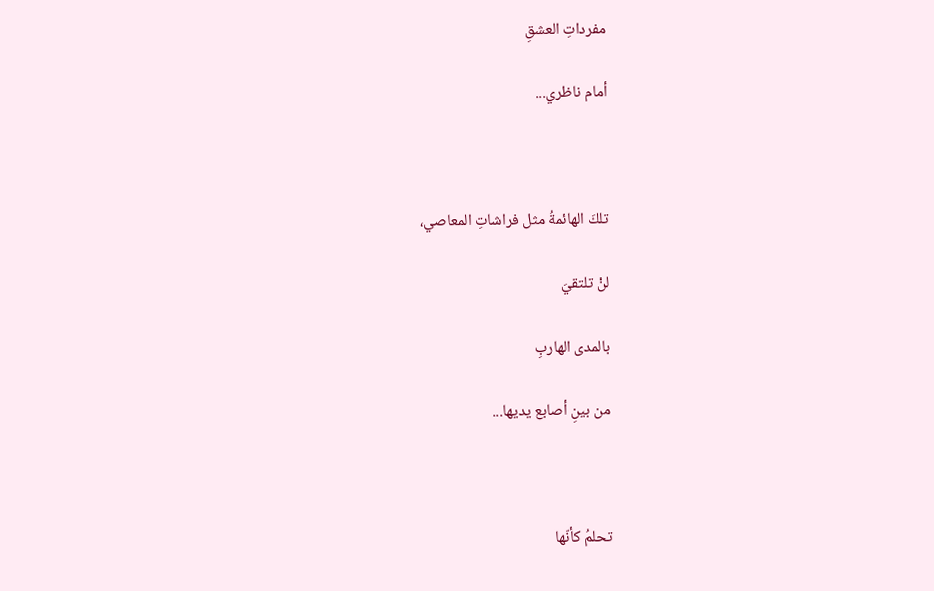مفرداتِ العشقِ

أمام ناظري...



تلكَ الهائمةُ مثل فراشاتِ المعاصي،

لنْ تلتقيَ

بالمدى الهاربِ

من بينِ أصابع يديها...



تحلمُ كأنّها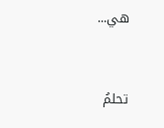هي...



تحلمُ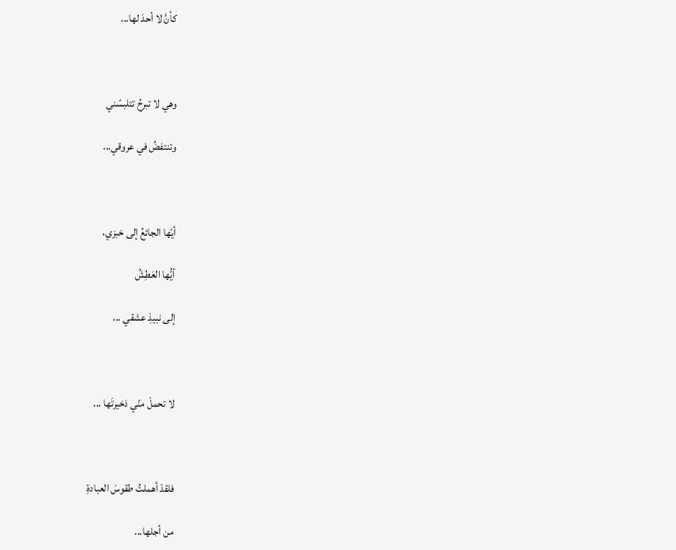كأنَّ لا أحدَ لها...



وهي لا تبرحُ تتلبسّني

وتنتفضُ في عروقي...



أيّها الجائعُ إلى خبزي،

أيُّها العَطِشُ

إلى نبيذِ عشقي ...



لا تحملْ منّي ذخيرتَها ...



فلقدْ أهملتُ طقوسَ العبادةِ

من أجلها...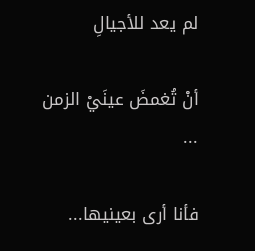لم يعد للأجيالِ

أنْ تُغمضَ عينَيْ الزمن ...

فأنا أرى بعينيها...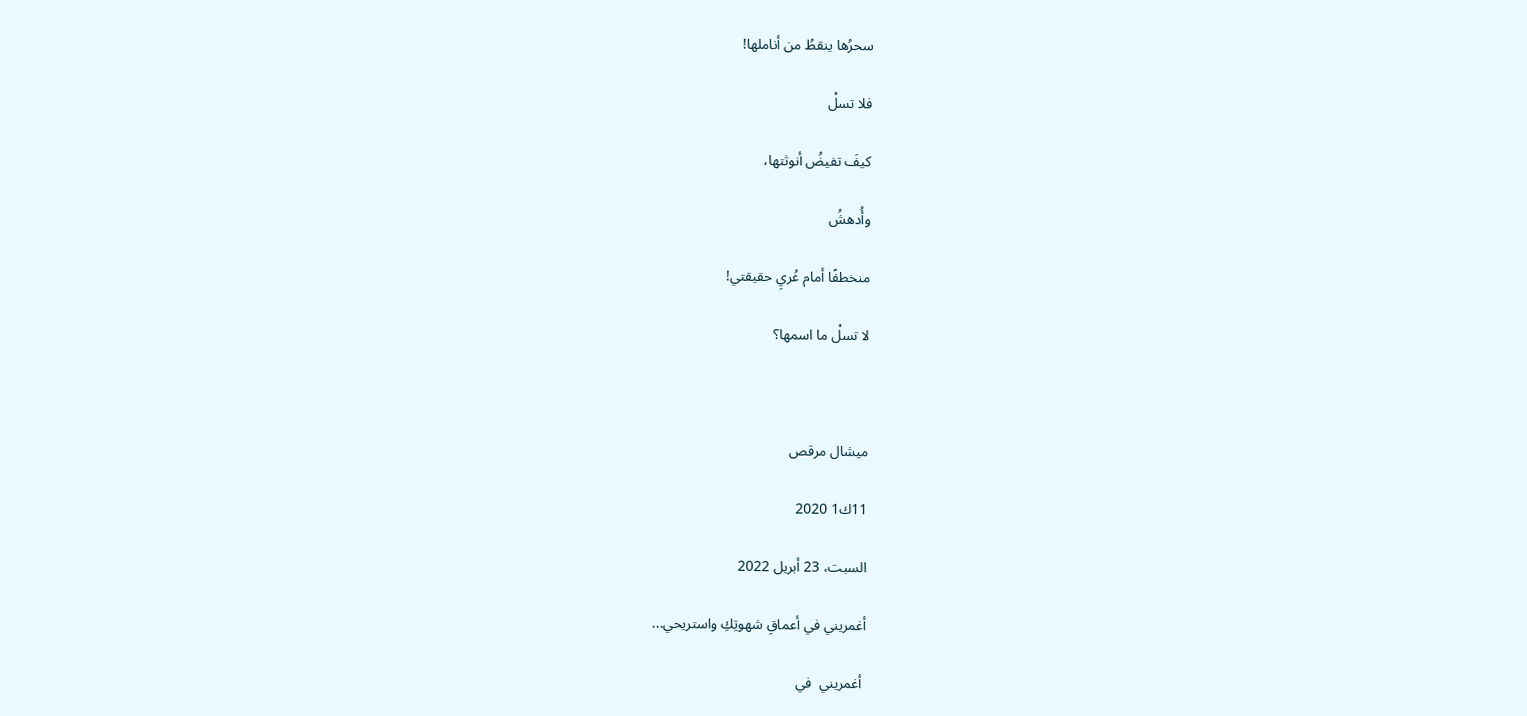سحرُها ينقطُ من أناملها!

فلا تسلْ

كيفَ تفيضُ أنوثتها،

وأُدهشُ

منخطفًا أمام عُريِ حقيقتي!

لا تسلْ ما اسمها؟



ميشال مرقص

11ك1 2020

السبت، 23 أبريل 2022

أغمريني في أعماقِ شهوتِكِ واستريحي...

 أغمريني  في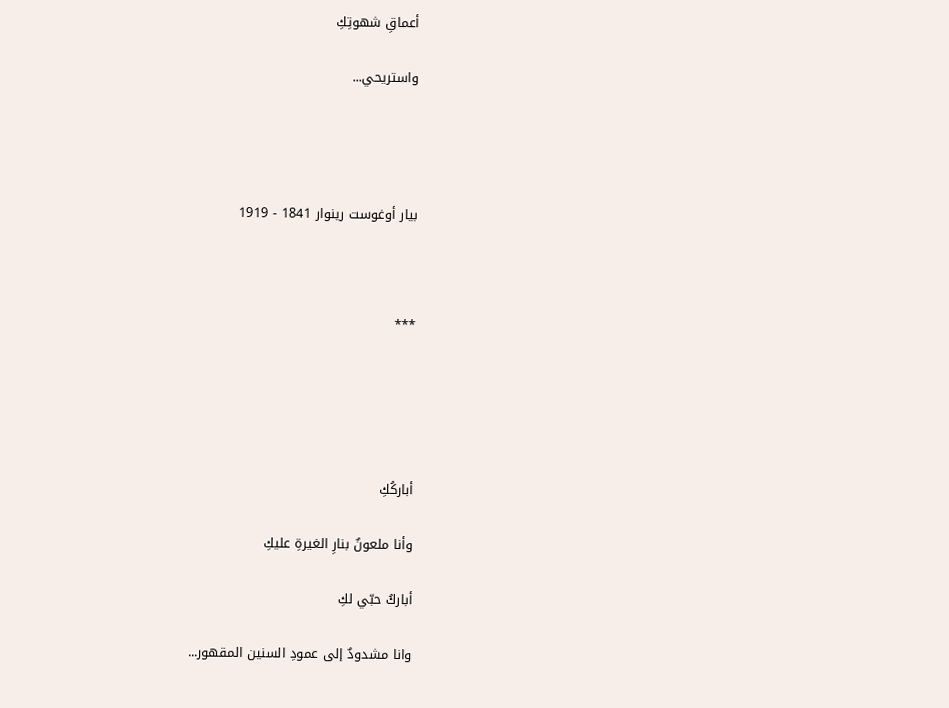أعماقِ شهوتِكِ

واستريحي...




بيار أوغوست رينوار 1841 - 1919



***





أباركُكِ

وأنا ملعونٌ بنارِ الغيرةِ عليكِ

أباركُ حبّي لكِ

وانا مشدودٌ إلى عمودِ السنين المقهور...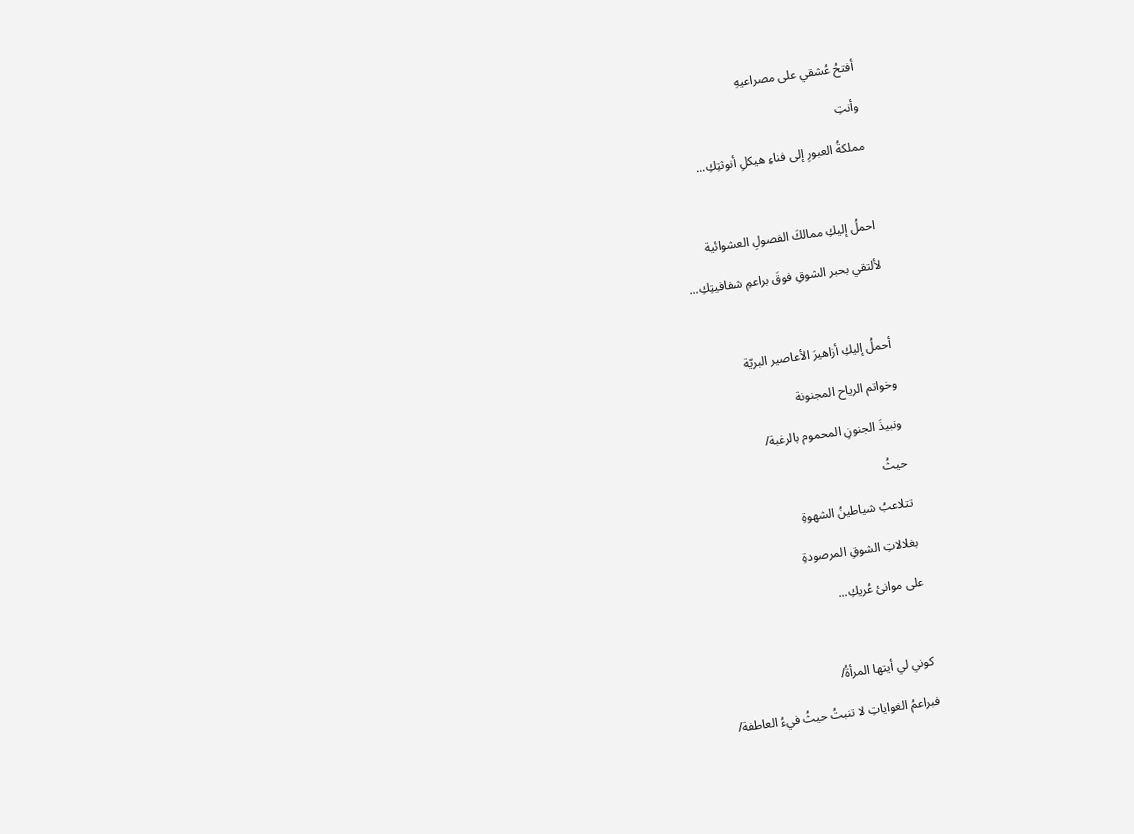أفتحُ عُشقي على مصراعيهِ

وأنتِ

مملكةُ العبورِ إلى فناءِ هيكلِ أنوثتِكِ...



احملُ إليكِ ممالكَ الفصولِ العشوائية

لألتقي بحبر الشوقِ فوقَ براعمِ شفافيتِكِ...



أحملُ إليكِ أزاهيرَ الأعاصير البريّة

وخواتم الرياح المجنونة

ونبيذَ الجنونِ المحموم بالرغبة/

حيثُ

تتلاعبُ شياطينُ الشهوةِ

بغلالاتِ الشوقِ المرصودةِ

على موانئ عُريكِ...



كوني لي أيتها المرأةُ/

فبراعمُ الغواياتِ لا تنبتُ حيثُ فيءُ العاطفة/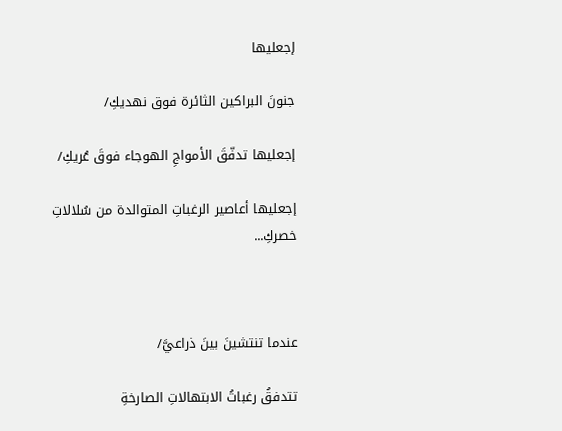إجعليها

جنونَ البراكين الثائرة فوق نهديكِ/

إجعليها تدفّقَ الأمواجِ الهوجاء فوقَ عُريكِ/

إجعليها أعاصير الرغباتِ المتوالدة من سُلالاتِ خصركِ...



عندما تنتشينَ بينَ ذراعيَّ/

تتدفقُ رغباتُ الابتهالاتِ الصارخةِ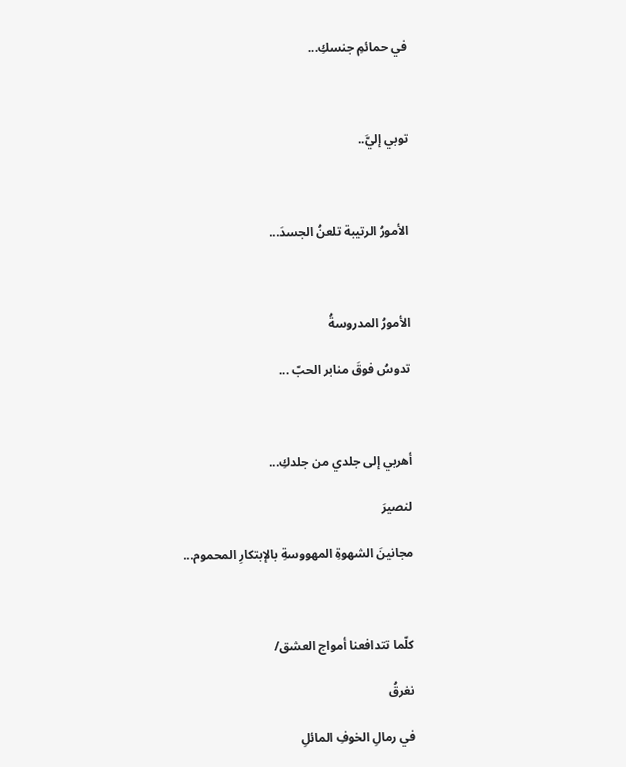في حمائمِ جنسكِ...



توبي إليَّ..



الأمورُ الرتيبة تلعنُ الجسدَ...



الأمورُ المدروسةُ

تدوسُ فوقَ منابر الحبّ ...



أهربي إلى جلدي من جلدكِ...

لنصيرَ

مجانينَ الشهوةِ المهووسةِ بالإبتكارِ المحموم...



كلّما تتدافعنا أمواج العشق/

نغرقُ

في رمالِ الخوفِ المائلِ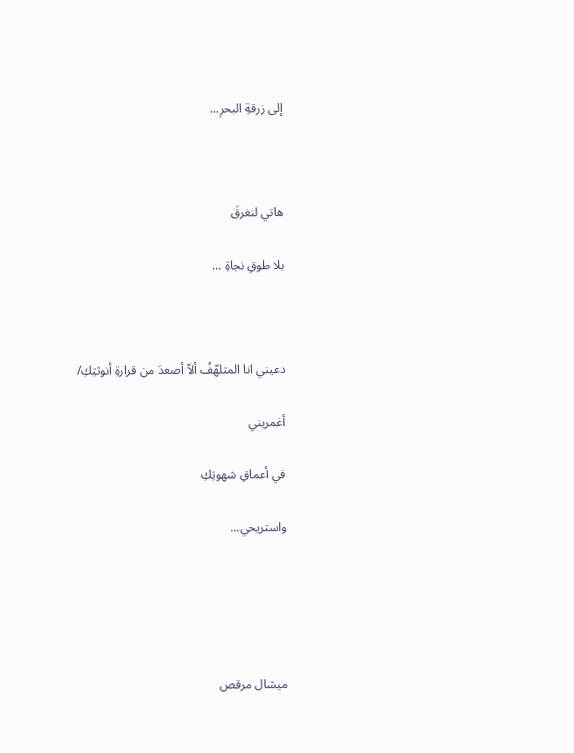إلى زرقةِ البحرِ...



هاتي لنغرقَ

بلا طوقِ نجاةِ ...



دعيني انا المتلهّفُ ألاّ أصعدَ من قرارةِ أنوثتِكِ/

أغمريني

في أعماقِ شهوتِكِ

واستريحي...





ميشال مرقص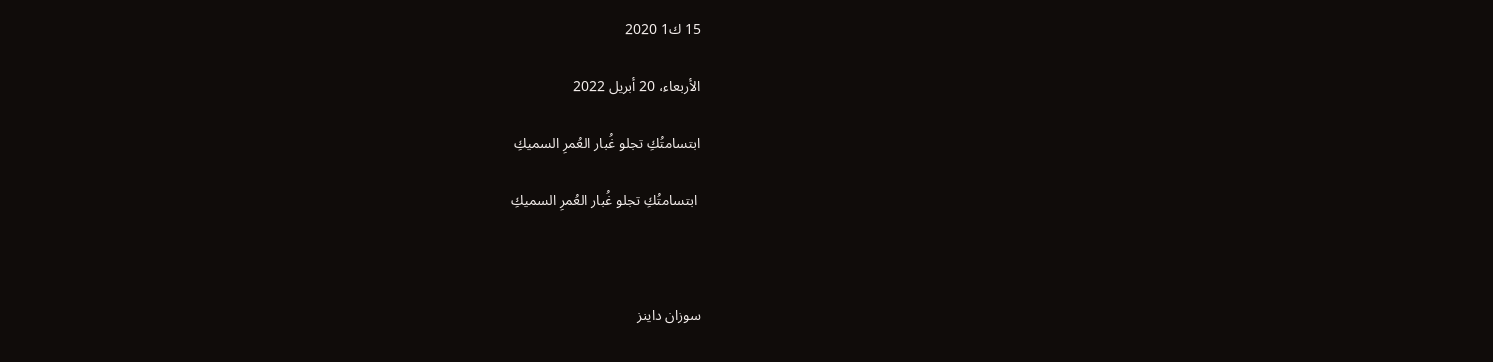15 ك1 2020

الأربعاء، 20 أبريل 2022

ابتسامتُكِ تجلو غُبار العُمرِ السميكِ

 ابتسامتُكِ تجلو غُبار العُمرِ السميكِ



سوزان داينز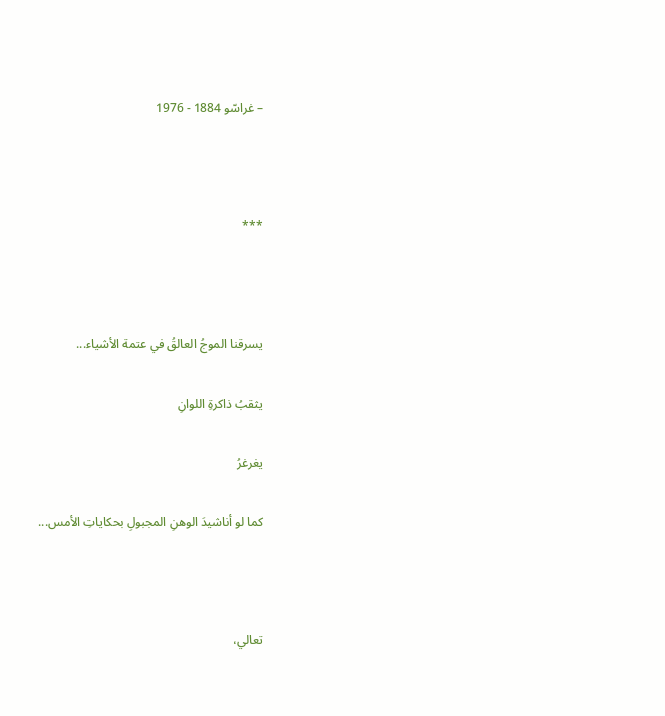– غراسّو 1884 - 1976



***



يسرقنا الموجُ العالقُ في عتمة الأشياء...

يثقبُ ذاكرةِ اللوانِ

يغرغرُ

كما لو أناشيدَ الوهنِ المجبولِ بحكاياتِ الأمس...



تعالي،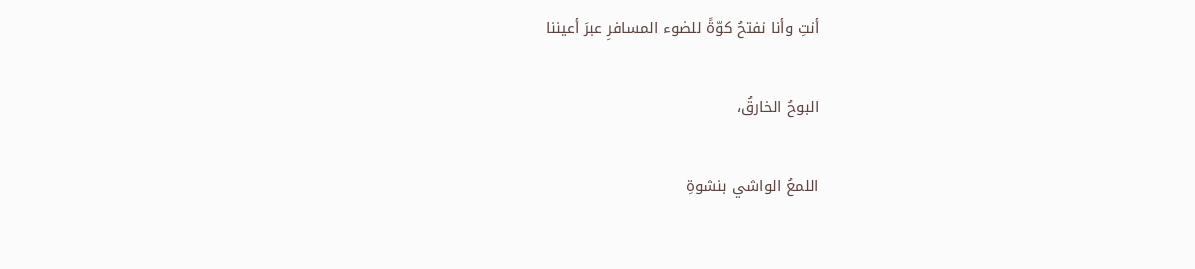أنتِ وأنا نفتحُ كوّةً للضوء المسافرِ عبرَ أعيننا

البوحُ الخارقُ،

اللمعُ الواشي بنشوةِ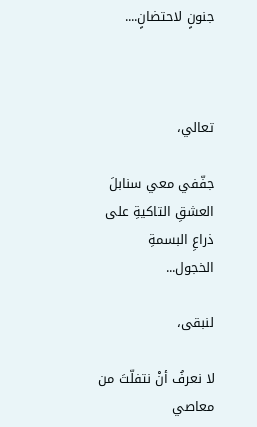جنونٍ لاحتضانٍ....



تعالي،

جفّفي معي سنابلَ العشقِ التاكيةِ على ذراعِ البسمةِ الخجول...

لنبقى،

لا نعرفُ أنْ نتفلّتَ من معاصي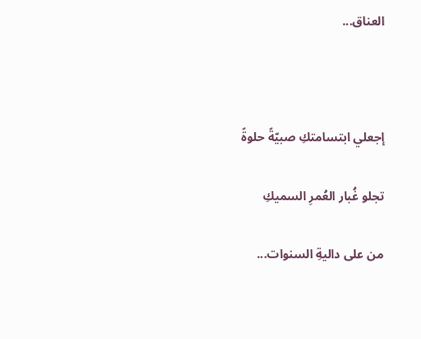العناق...



إجعلي ابتسامتكِ صبيّةً حلوةً

تجلو غُبار العُمرِ السميكِ

من على داليةِ السنوات...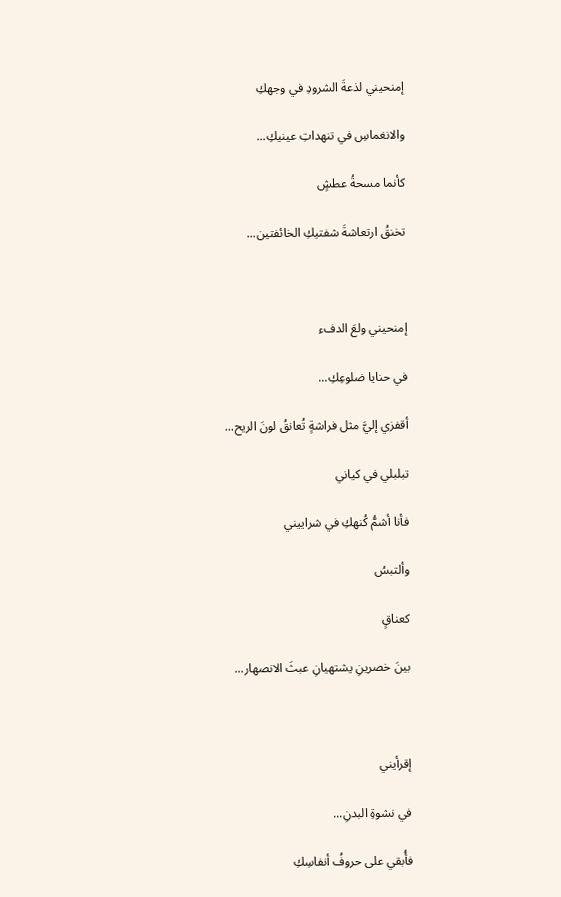إمنحيني لذعةَ الشرودِ في وجهكِ

والانغماسِ في تنهداتِ عينيكِ...

كأنما مسحةُ عطشٍ

تخنقُ ارتعاشةَ شفتيكِ الخائفتين...



إمنحيني ولعَ الدفء

في حنايا ضلوعِكِ...

أقفزي إليَّ مثل فراشةٍ تُعانقُ لونَ الريح...

تبلبلي في كياني

فأنا أشمُّ كُنهكِ في شراييني

وألتبسُ

كعناقٍ

بينَ خصرينِ يشتهيانِ عبثَ الانصهار...



إقرأيني

في نشوةِ البدنِ...

فأُبقي على حروفُ أنفاسِكِ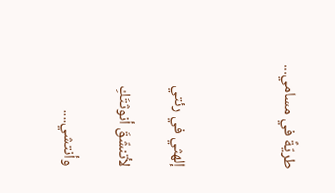طريّةً في مسامي...



إلهثي في رئتي

لأتنشّقَ أنوثتَكِ

وأنتشي....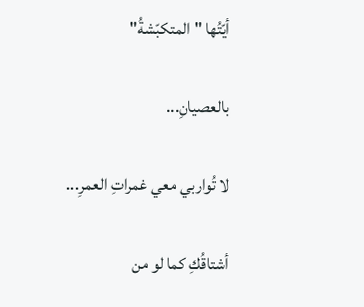أيّتُها "المتكبّشةُ"

بالعصيانِ...

لا تُواربي معي غمراتِ العمرِ...

أشتاقُكِ كما لو من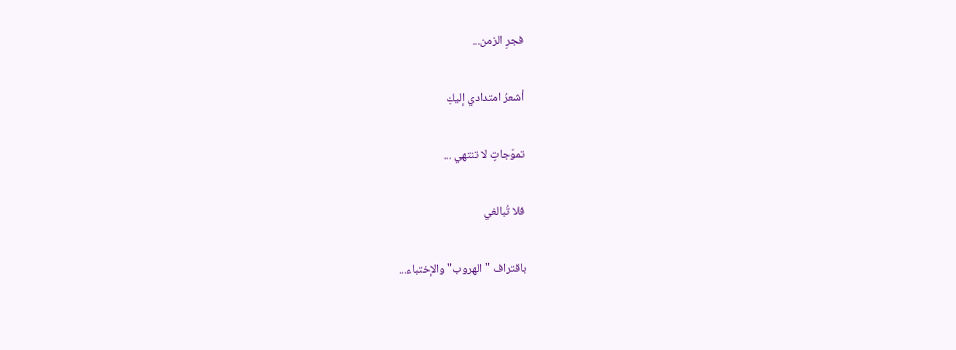فجرِ الزمن...

أشعرُ امتدادي إليكِ

تموّجاتٍ لا تنتهي ...

فلا تُبالغي

باقتراف "الهروب" والإختباء...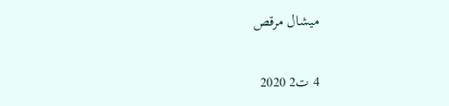ميشال مرقص

4 ت2 2020